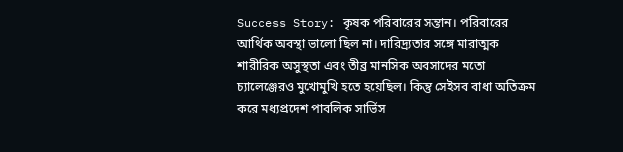Success Story: কৃষক পরিবারের সন্তান। পরিবারের আর্থিক অবস্থা ভালো ছিল না। দারিদ্র্যতার সঙ্গে মারাত্মক শারীরিক অসুস্থতা এবং তীব্র মানসিক অবসাদের মতো চ্যালেঞ্জেরও মুখোমুখি হতে হয়েছিল। কিন্তু সেইসব বাধা অতিক্রম করে মধ্যপ্রদেশ পাবলিক সার্ভিস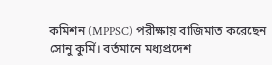কমিশন (MPPSC) পরীক্ষায় বাজিমাত করেছেন সোনু কুর্মি। বর্তমানে মধ্যপ্রদেশ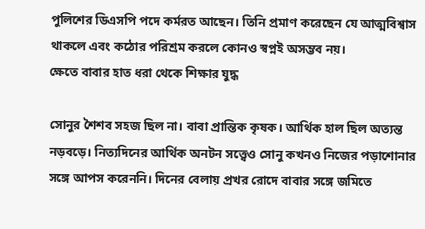পুলিশের ডিএসপি পদে কর্মরত আছেন। তিনি প্রমাণ করেছেন যে আত্মবিশ্বাস থাকলে এবং কঠোর পরিশ্রম করলে কোনও স্বপ্নই অসম্ভব নয়।
ক্ষেতে বাবার হাত ধরা থেকে শিক্ষার যুদ্ধ

সোনুর শৈশব সহজ ছিল না। বাবা প্রান্তিক কৃষক। আর্থিক হাল ছিল অত্যন্ত নড়বড়ে। নিত্যদিনের আর্থিক অনটন সত্ত্বেও সোনু কখনও নিজের পড়াশোনার সঙ্গে আপস করেননি। দিনের বেলায় প্রখর রোদে বাবার সঙ্গে জমিতে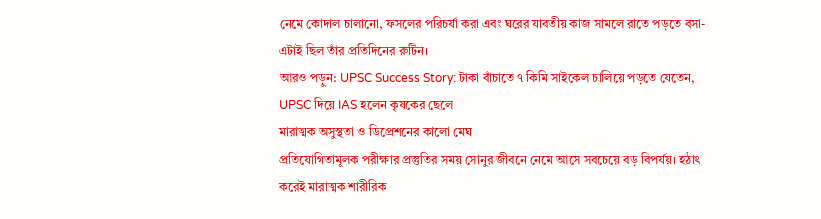নেমে কোদাল চালানো, ফসলের পরিচর্যা করা এবং ঘরের যাবতীয় কাজ সামলে রাতে পড়তে বসা- এটাই ছিল তাঁর প্রতিদিনের রুটিন।
আরও পড়ুন: UPSC Success Story: টাকা বাঁচাতে ৭ কিমি সাইকেল চালিয়ে পড়তে যেতেন, UPSC দিয়ে IAS হলেন কৃষকের ছেলে
মারাত্মক অসুস্থতা ও ডিপ্রেশনের কালো মেঘ
প্রতিযোগিতামূলক পরীক্ষার প্রস্তুতির সময় সোনুর জীবনে নেমে আসে সবচেয়ে বড় বিপর্যয়। হঠাৎ করেই মারাত্মক শারীরিক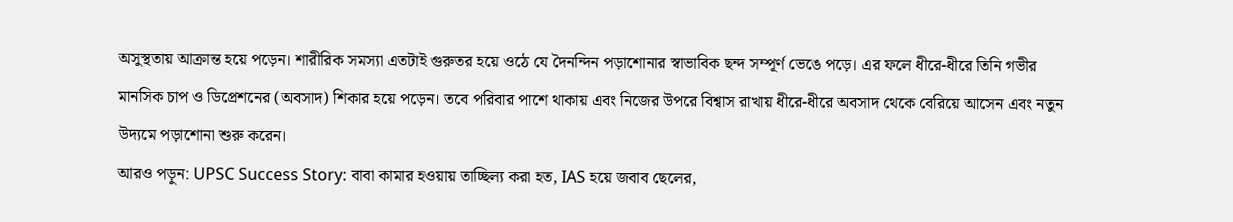অসুস্থতায় আক্রান্ত হয়ে পড়েন। শারীরিক সমস্যা এতটাই গুরুতর হয়ে ওঠে যে দৈনন্দিন পড়াশোনার স্বাভাবিক ছন্দ সম্পূর্ণ ভেঙে পড়ে। এর ফলে ধীরে-ধীরে তিনি গভীর মানসিক চাপ ও ডিপ্রেশনের (অবসাদ) শিকার হয়ে পড়েন। তবে পরিবার পাশে থাকায় এবং নিজের উপরে বিশ্বাস রাখায় ধীরে-ধীরে অবসাদ থেকে বেরিয়ে আসেন এবং নতুন উদ্যমে পড়াশোনা শুরু করেন।
আরও পড়ুন: UPSC Success Story: বাবা কামার হওয়ায় তাচ্ছিল্য করা হত, IAS হয়ে জবাব ছেলের,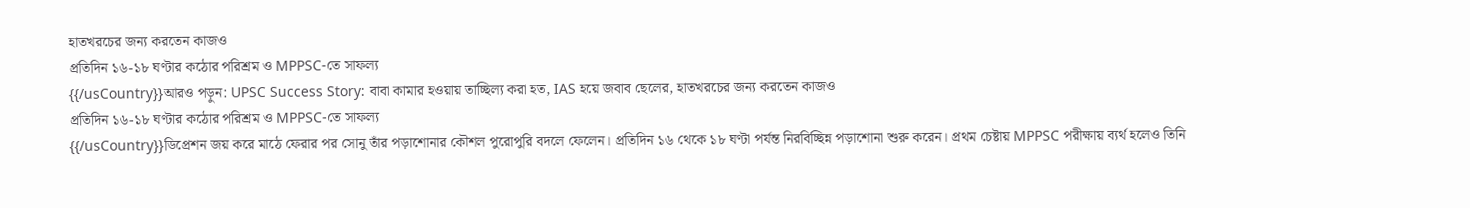হাতখরচের জন্য করতেন কাজও
প্রতিদিন ১৬-১৮ ঘণ্টার কঠোর পরিশ্রম ও MPPSC-তে সাফল্য
{{/usCountry}}আরও পড়ুন: UPSC Success Story: বাবা কামার হওয়ায় তাচ্ছিল্য করা হত, IAS হয়ে জবাব ছেলের, হাতখরচের জন্য করতেন কাজও
প্রতিদিন ১৬-১৮ ঘণ্টার কঠোর পরিশ্রম ও MPPSC-তে সাফল্য
{{/usCountry}}ডিপ্রেশন জয় করে মাঠে ফেরার পর সোনু তাঁর পড়াশোনার কৌশল পুরোপুরি বদলে ফেলেন। প্রতিদিন ১৬ থেকে ১৮ ঘণ্টা পর্যন্ত নিরবিচ্ছিন্ন পড়াশোনা শুরু করেন। প্রথম চেষ্টায় MPPSC পরীক্ষায় ব্যর্থ হলেও তিনি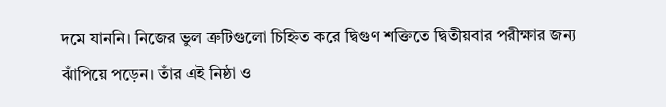দমে যাননি। নিজের ভুল ত্রুটিগুলো চিহ্নিত করে দ্বিগুণ শক্তিতে দ্বিতীয়বার পরীক্ষার জন্য ঝাঁপিয়ে পড়েন। তাঁর এই নিষ্ঠা ও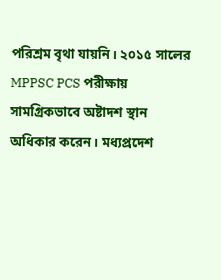পরিশ্রম বৃথা যায়নি। ২০১৫ সালের MPPSC PCS পরীক্ষায় সামগ্রিকভাবে অষ্টাদশ স্থান অধিকার করেন। মধ্যপ্রদেশ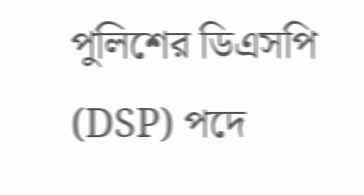পুলিশের ডিএসপি (DSP) পদে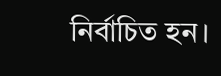নির্বাচিত হন।